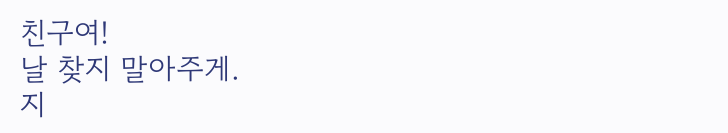친구여!
날 찾지 말아주게.
지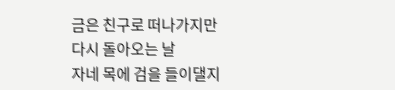금은 친구로 떠나가지만
다시 돌아오는 날
자네 목에 검을 들이댈지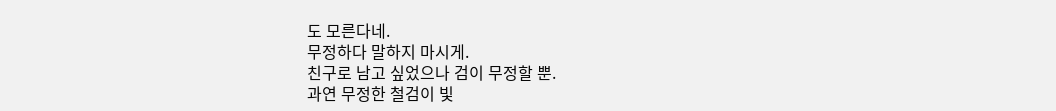도 모른다네.
무정하다 말하지 마시게.
친구로 남고 싶었으나 검이 무정할 뿐.
과연 무정한 철검이 빛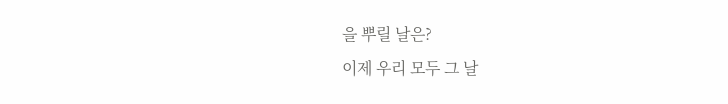을 뿌릴 날은?
이제 우리 모두 그 날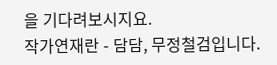을 기다려보시지요.
작가연재란 - 담담, 무정철검입니다.